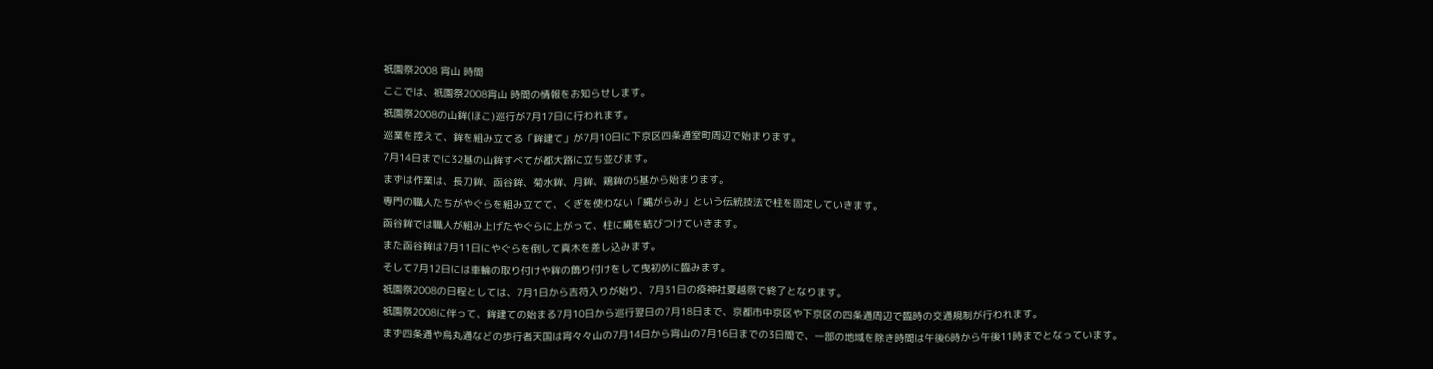祇園祭2008 宵山 時間
ここでは、祇園祭2008宵山 時間の情報をお知らせします。
祇園祭2008の山鉾(ほこ)巡行が7月17日に行われます。
巡業を控えて、鉾を組み立てる「鉾建て」が7月10日に下京区四条通室町周辺で始まります。
7月14日までに32基の山鉾すべてが都大路に立ち並びます。
まずは作業は、長刀鉾、函谷鉾、菊水鉾、月鉾、鶏鉾の5基から始まります。
専門の職人たちがやぐらを組み立てて、くぎを使わない「縄がらみ」という伝統技法で柱を固定していきます。
函谷鉾では職人が組み上げたやぐらに上がって、柱に縄を結びつけていきます。
また函谷鉾は7月11日にやぐらを倒して真木を差し込みます。
そして7月12日には車輪の取り付けや鉾の飾り付けをして曳初めに臨みます。
祇園祭2008の日程としては、7月1日から吉符入りが始り、7月31日の疫神社夏越祭で終了となります。
祇園祭2008に伴って、鉾建ての始まる7月10日から巡行翌日の7月18日まで、京都市中京区や下京区の四条通周辺で臨時の交通規制が行われます。
まず四条通や烏丸通などの歩行者天国は宵々々山の7月14日から宵山の7月16日までの3日間で、一部の地域を除き時間は午後6時から午後11時までとなっています。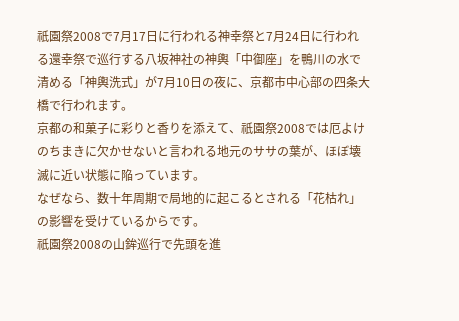祇園祭2008で7月17日に行われる神幸祭と7月24日に行われる還幸祭で巡行する八坂神社の神輿「中御座」を鴨川の水で清める「神輿洗式」が7月10日の夜に、京都市中心部の四条大橋で行われます。
京都の和菓子に彩りと香りを添えて、祇園祭2008では厄よけのちまきに欠かせないと言われる地元のササの葉が、ほぼ壊滅に近い状態に陥っています。
なぜなら、数十年周期で局地的に起こるとされる「花枯れ」の影響を受けているからです。
祇園祭2008の山鉾巡行で先頭を進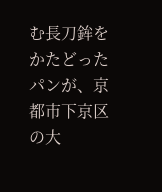む長刀鉾をかたどったパンが、京都市下京区の大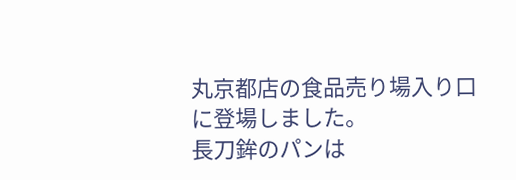丸京都店の食品売り場入り口に登場しました。
長刀鉾のパンは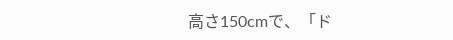高さ150cmで、「ド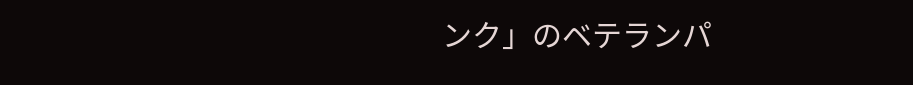ンク」のベテランパ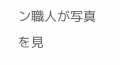ン職人が写真を見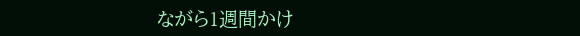ながら1週間かけ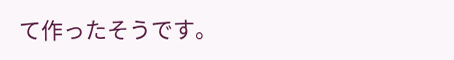て作ったそうです。